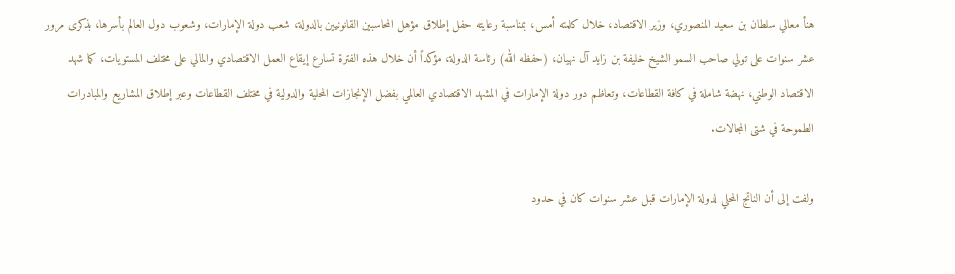هنأ معالي سلطان بن سعيد المنصوري، وزير الاقتصاد، خلال كلمته أمس، بمناسبة رعايته حفل إطلاق مؤهل المحاسبين القانونيين بالدولة، شعب دولة الإمارات، وشعوب دول العالم بأسرها، بذكرى مرور عشر سنوات على تولي صاحب السمو الشيخ خليفة بن زايد آل نهيان، (حفظه الله) رئاسة الدولة، مؤكداً أن خلال هذه الفترة تسارع إيقاع العمل الاقتصادي والمالي على مختلف المستويات، كما شهد الاقتصاد الوطني، نهضة شاملة في كافة القطاعات، وتعاظم دور دولة الإمارات في المشهد الاقتصادي العالمي بفضل الإنجازات المحلية والدولية في مختلف القطاعات وعبر إطلاق المشاريع والمبادرات الطموحة في شتى المجالات.

ولفت إلى أن الناتج المحلي لدولة الإمارات قبل عشر سنوات كان في حدود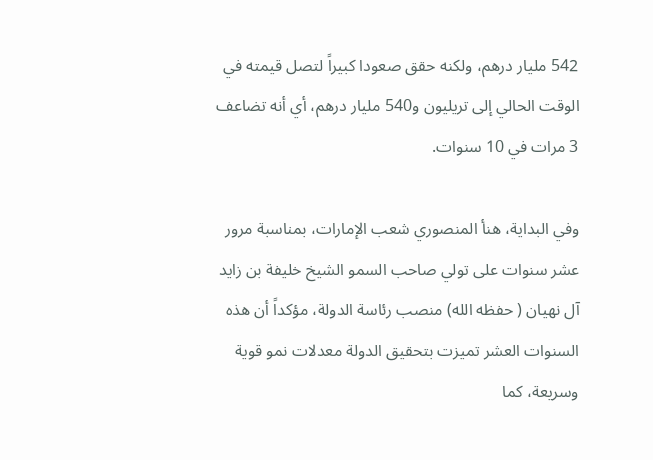542 مليار درهم، ولكنه حقق صعودا كبيراً لتصل قيمته في الوقت الحالي إلى تريليون و540 مليار درهم، أي أنه تضاعف 3 مرات في 10 سنوات.

وفي البداية، هنأ المنصوري شعب الإمارات، بمناسبة مرور عشر سنوات على تولي صاحب السمو الشيخ خليفة بن زايد آل نهيان ( حفظه الله) منصب رئاسة الدولة، مؤكداً أن هذه السنوات العشر تميزت بتحقيق الدولة معدلات نمو قوية وسريعة، كما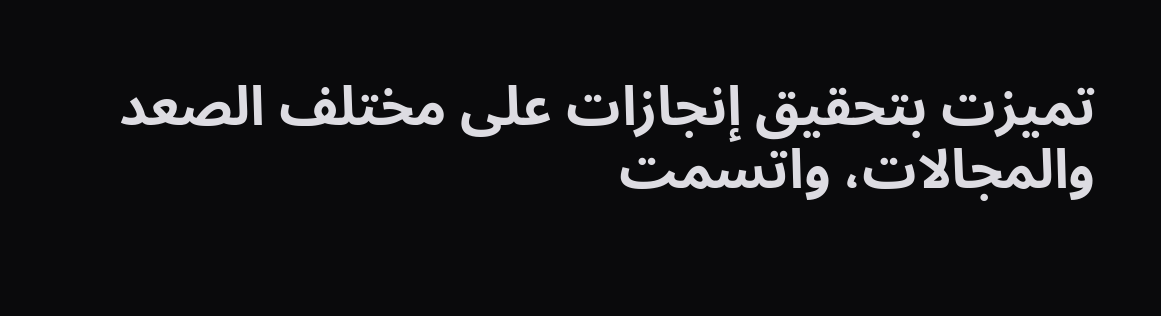تميزت بتحقيق إنجازات على مختلف الصعد والمجالات، واتسمت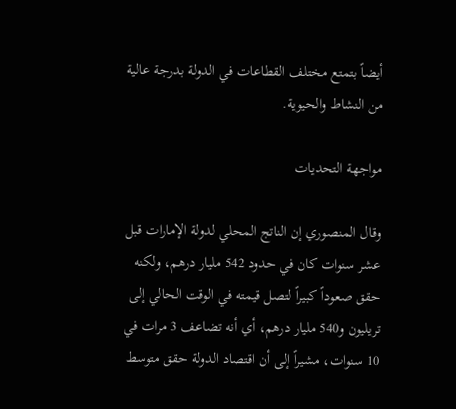أيضاً بتمتع مختلف القطاعات في الدولة بدرجة عالية من النشاط والحيوية.

مواجهة التحديات

وقال المنصوري إن الناتج المحلي لدولة الإمارات قبل عشر سنوات كان في حدود 542 مليار درهم، ولكنه حقق صعوداً كبيراً لتصل قيمته في الوقت الحالي إلى تريليون و540 مليار درهم، أي أنه تضاعف 3 مرات في 10 سنوات، مشيراً إلى أن اقتصاد الدولة حقق متوسط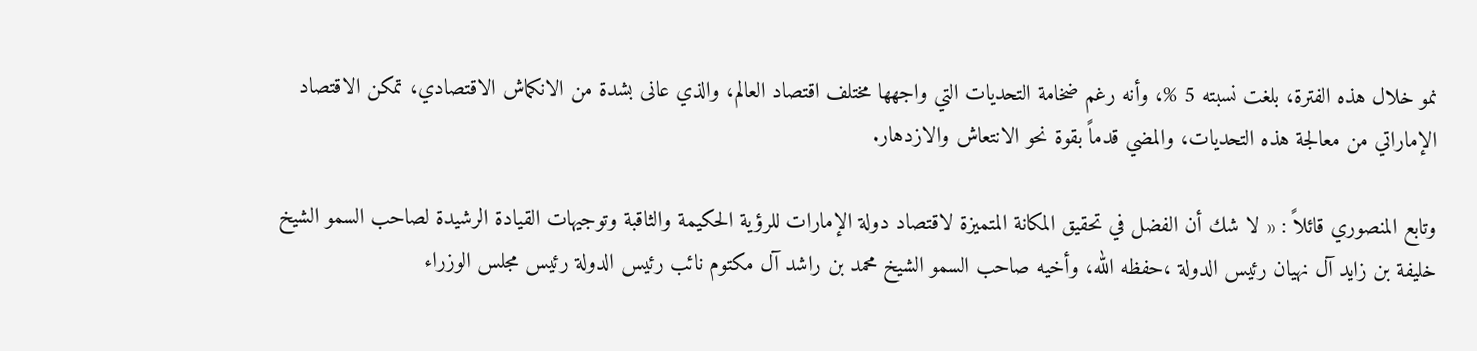نمو خلال هذه الفترة، بلغت نسبته 5 %، وأنه رغم ضخامة التحديات التي واجهها مختلف اقتصاد العالم، والذي عانى بشدة من الانكماش الاقتصادي، تمكن الاقتصاد الإماراتي من معالجة هذه التحديات، والمضي قدماً بقوة نحو الانتعاش والازدهار.

وتابع المنصوري قائلاً : « لا شك أن الفضل في تحقيق المكانة المتميزة لاقتصاد دولة الإمارات للرؤية الحكيمة والثاقبة وتوجيهات القيادة الرشيدة لصاحب السمو الشيخ خليفة بن زايد آل نهيان رئيس الدولة ،حفظه الله، وأخيه صاحب السمو الشيخ محمد بن راشد آل مكتوم نائب رئيس الدولة رئيس مجلس الوزراء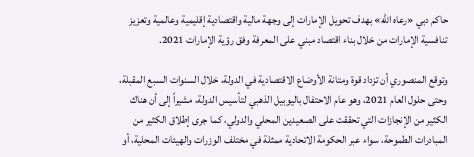حاكم دبي «رعاه الله» بهدف تحويل الإمارات إلى وجهة مالية واقتصادية إقليمية وعالمية وتعزيز تنافسية الإمارات من خلال بناء اقتصاد مبني على المعرفة وفق رؤية الإمارات 2021.

وتوقع المنصوري أن تزداد قوة ومتانة الأوضاع الاقتصادية في الدولة، خلال السنوات السبع المقبلة، وحتى حلول العام 2021، وهو عام الاحتفال باليوبيل الذهبي لتأسيس الدولة، مشيراً إلى أن هناك الكثير من الإنجازات التي تحققت على الصعيدين المحلي والدولي، كما جرى إطلاق الكثير من المبادرات الطموحة، سواء عبر الحكومة الاتحادية ممثلة في مختلف الوزرات والهيئات المحلية، أو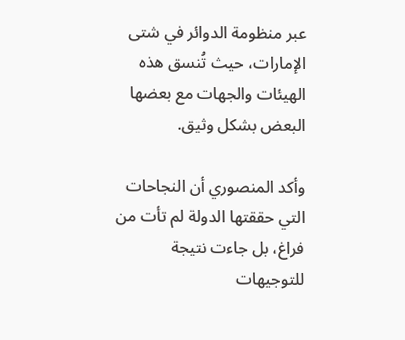عبر منظومة الدوائر في شتى الإمارات، حيث تُنسق هذه الهيئات والجهات مع بعضها البعض بشكل وثيق.

وأكد المنصوري أن النجاحات التي حققتها الدولة لم تأت من فراغ، بل جاءت نتيجة للتوجيهات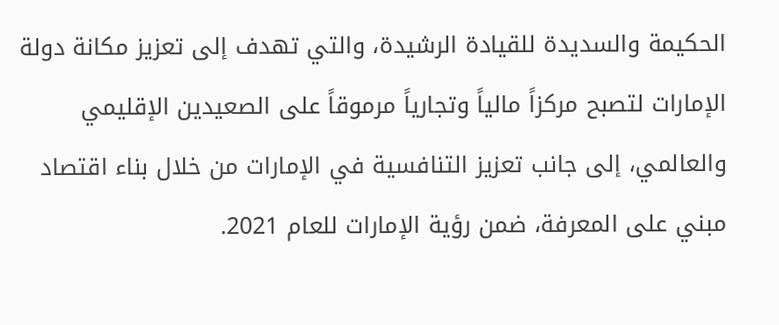الحكيمة والسديدة للقيادة الرشيدة، والتي تهدف إلى تعزيز مكانة دولة الإمارات لتصبح مركزاً مالياً وتجارياً مرموقاً على الصعيدين الإقليمي والعالمي، إلى جانب تعزيز التنافسية في الإمارات من خلال بناء اقتصاد مبني على المعرفة، ضمن رؤية الإمارات للعام 2021.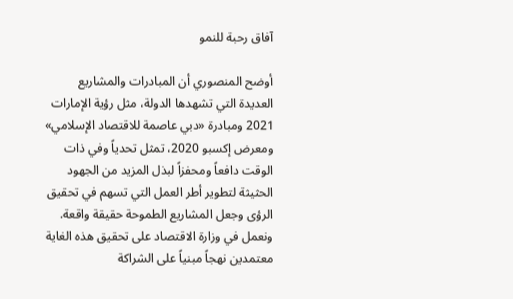آفاق رحبة للنمو

أوضح المنصوري أن المبادرات والمشاريع العديدة التي تشهدها الدولة، مثل رؤية الإمارات 2021 ومبادرة «دبي عاصمة للاقتصاد الإسلامي» ومعرض إكسبو 2020، تمثل تحدياً وفي ذات الوقت دافعاً ومحفزاً لبذل المزيد من الجهود الحثيثة لتطوير أطر العمل التي تسهم في تحقيق الرؤى وجعل المشاريع الطموحة حقيقة واقعة. ونعمل في وزارة الاقتصاد على تحقيق هذه الغاية معتمدين نهجاً مبنياً على الشراكة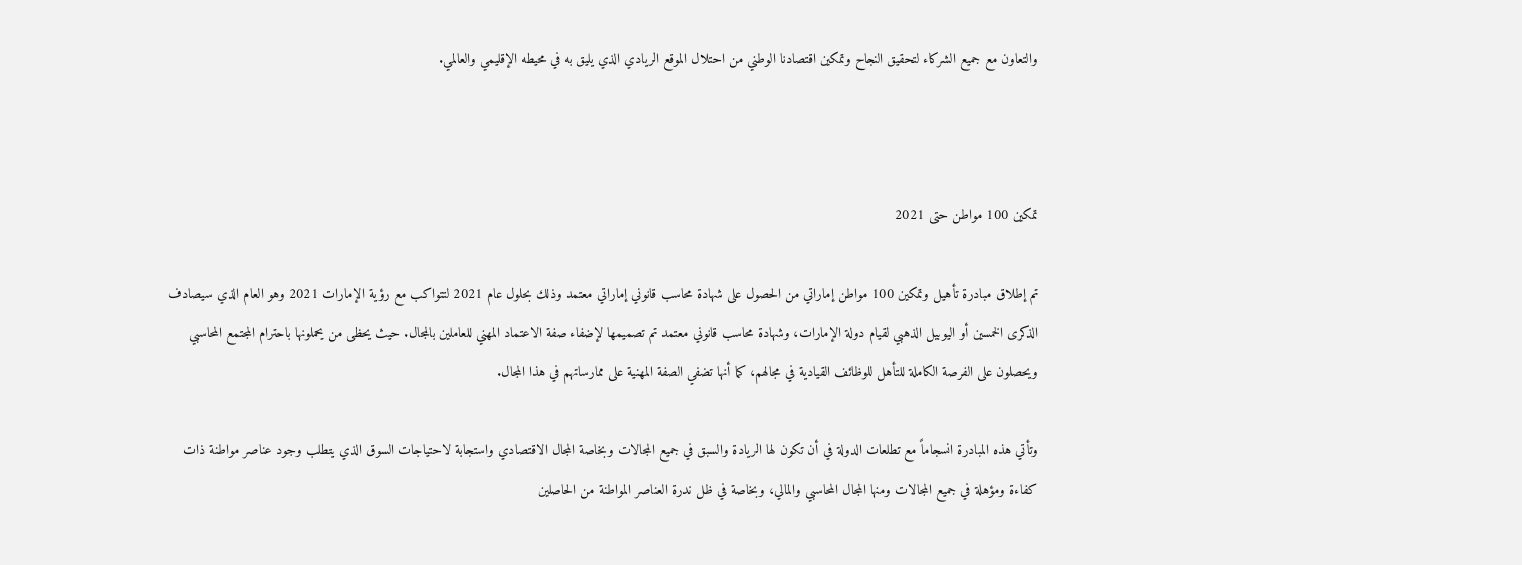والتعاون مع جميع الشركاء لتحقيق النجاح وتمكين اقتصادنا الوطني من احتلال الموقع الريادي الذي يليق به في محيطه الإقليمي والعالمي.



تمكين 100 مواطن حتى 2021

تم إطلاق مبادرة تأهيل وتمكين 100 مواطن إماراتي من الحصول على شهادة محاسب قانوني إماراتي معتمد وذلك بحلول عام 2021 لتتواكب مع رؤية الإمارات 2021 وهو العام الذي سيصادف الذكرى الخمسين أو اليوبيل الذهبي لقيام دولة الإمارات، وشهادة محاسب قانوني معتمد تم تصميمها لإضفاء صفة الاعتماد المهني للعاملين بالمجال. حيث يحظى من يحملونها باحترام المجتمع المحاسبي ويحصلون على الفرصة الكاملة للتأهل للوظائف القيادية في مجالهم، كما أنها تضفي الصفة المهنية على ممارساتهم في هذا المجال.

وتأتي هذه المبادرة انسجاماً مع تطلعات الدولة في أن تكون لها الريادة والسبق في جميع المجالات وبخاصة المجال الاقتصادي واستجابة لاحتياجات السوق الذي يتطلب وجود عناصر مواطنة ذات كفاءة ومؤهلة في جميع المجالات ومنها المجال المحاسبي والمالي، وبخاصة في ظل ندرة العناصر المواطنة من الحاصلين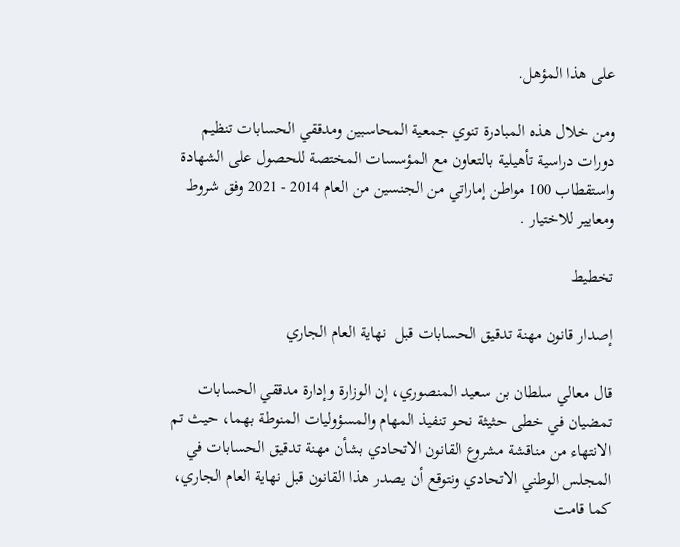على هذا المؤهل.

ومن خلال هذه المبادرة تنوي جمعية المحاسبين ومدققي الحسابات تنظيم دورات دراسية تأهيلية بالتعاون مع المؤسسات المختصة للحصول على الشهادة واستقطاب 100 مواطن إماراتي من الجنسين من العام 2014 - 2021 وفق شروط ومعايير للاختيار .

تخطيط

إصدار قانون مهنة تدقيق الحسابات قبل  نهاية العام الجاري

قال معالي سلطان بن سعيد المنصوري، إن الوزارة وإدارة مدققي الحسابات تمضيان في خطى حثيثة نحو تنفيذ المهام والمسؤوليات المنوطة بهما، حيث تم الانتهاء من مناقشة مشروع القانون الاتحادي بشأن مهنة تدقيق الحسابات في المجلس الوطني الاتحادي ونتوقع أن يصدر هذا القانون قبل نهاية العام الجاري، كما قامت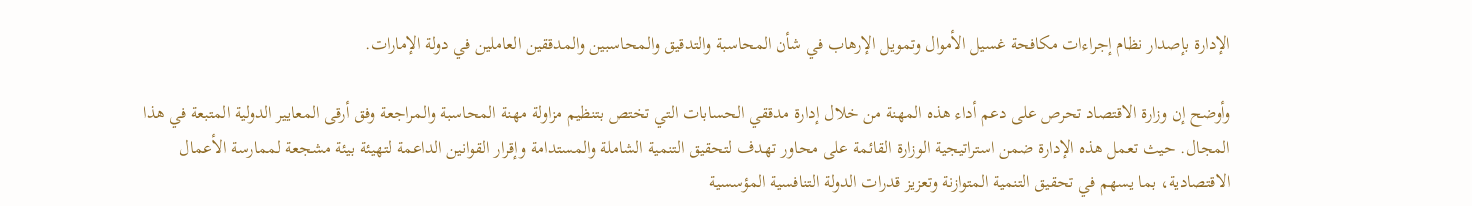الإدارة بإصدار نظام إجراءات مكافحة غسيل الأموال وتمويل الإرهاب في شأن المحاسبة والتدقيق والمحاسبين والمدققين العاملين في دولة الإمارات.

وأوضح إن وزارة الاقتصاد تحرص على دعم أداء هذه المهنة من خلال إدارة مدققي الحسابات التي تختص بتنظيم مزاولة مهنة المحاسبة والمراجعة وفق أرقى المعايير الدولية المتبعة في هذا المجال. حيث تعمل هذه الإدارة ضمن استراتيجية الوزارة القائمة على محاور تهدف لتحقيق التنمية الشاملة والمستدامة وإقرار القوانين الداعمة لتهيئة بيئة مشجعة لممارسة الأعمال الاقتصادية، بما يسهم في تحقيق التنمية المتوازنة وتعزيز قدرات الدولة التنافسية المؤسسية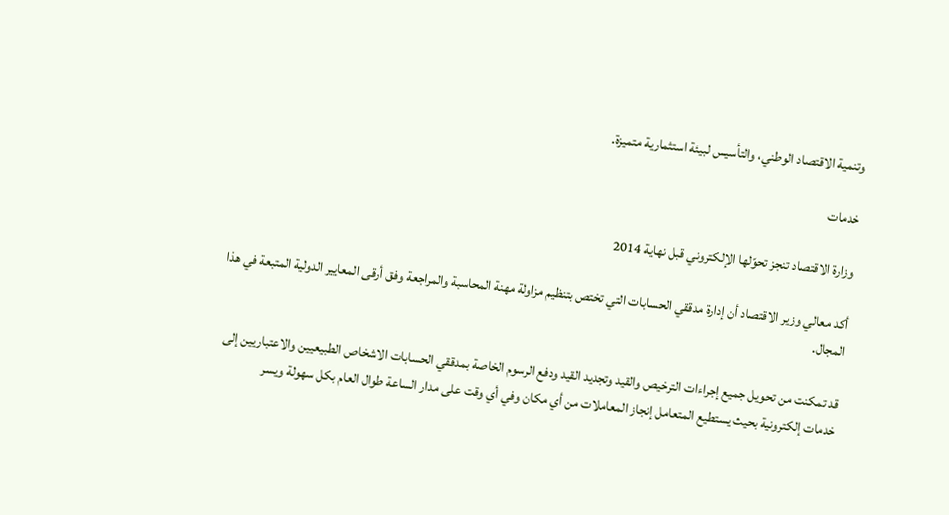وتنمية الاقتصاد الوطني، والتأسيس لبيئة استثمارية متميزة.

خدمات

وزارة الاقتصاد تنجز تحوّلها الإلكتروني قبل نهاية 2014

أكد معالي وزير الاقتصاد أن إدارة مدققي الحسابات التي تختص بتنظيم مزاولة مهنة المحاسبة والمراجعة وفق أرقى المعايير الدولية المتبعة في هذا المجال.

قد تمكنت من تحويل جميع إجراءات الترخيص والقيد وتجديد القيد ودفع الرسوم الخاصة بمدققي الحسابات الاشخاص الطبيعيين والاعتباريين إلى خدمات إلكترونية بحيث يستطيع المتعامل إنجاز المعاملات من أي مكان وفي أي وقت على مدار الساعة طوال العام بكل سهولة ويسر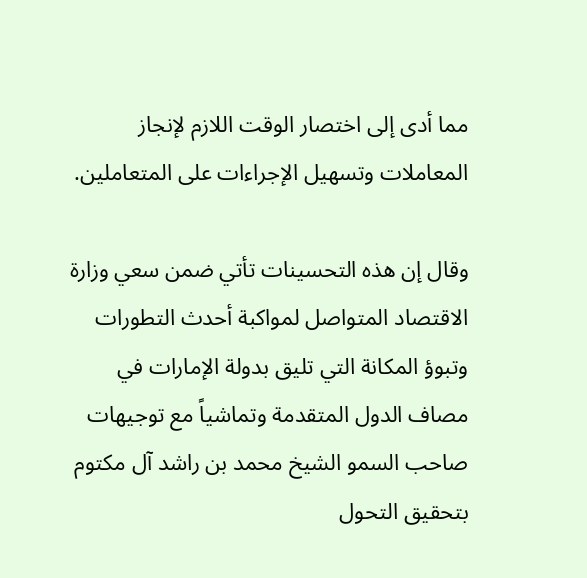مما أدى إلى اختصار الوقت اللازم لإنجاز المعاملات وتسهيل الإجراءات على المتعاملين.

وقال إن هذه التحسينات تأتي ضمن سعي وزارة الاقتصاد المتواصل لمواكبة أحدث التطورات وتبوؤ المكانة التي تليق بدولة الإمارات في مصاف الدول المتقدمة وتماشياً مع توجيهات صاحب السمو الشيخ محمد بن راشد آل مكتوم بتحقيق التحول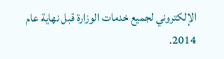الإلكتروني لجميع خدمات الوزارة قبل نهاية عام 2014.